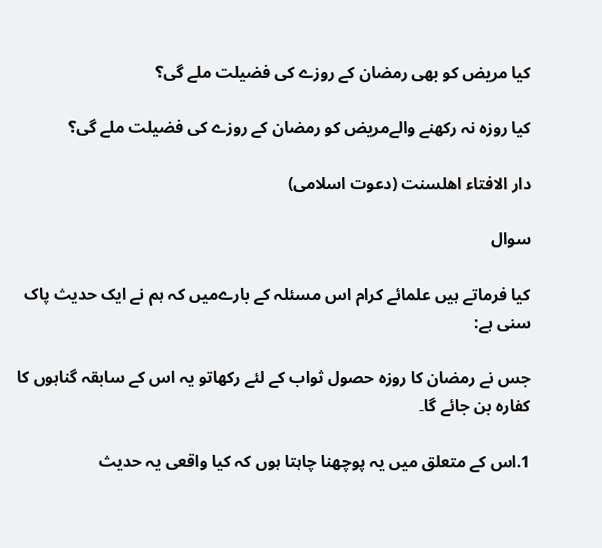کیا مریض کو بھی رمضان کے روزے کی فضیلت ملے گی؟

کیا روزہ نہ رکھنے والےمریض کو رمضان کے روزے کی فضیلت ملے گی؟

دار الافتاء اھلسنت (دعوت اسلامی)

سوال

کیا فرماتے ہیں علمائے کرام اس مسئلہ کے بارےمیں کہ ہم نے ایک حدیث پاک سنی ہے:

جس نے رمضان کا روزہ حصول ثواب کے لئے رکھاتو یہ اس کے سابقہ گناہوں کا کفارہ بن جائے گا۔

1.اس کے متعلق میں یہ پوچھنا چاہتا ہوں کہ کیا واقعی یہ حدیث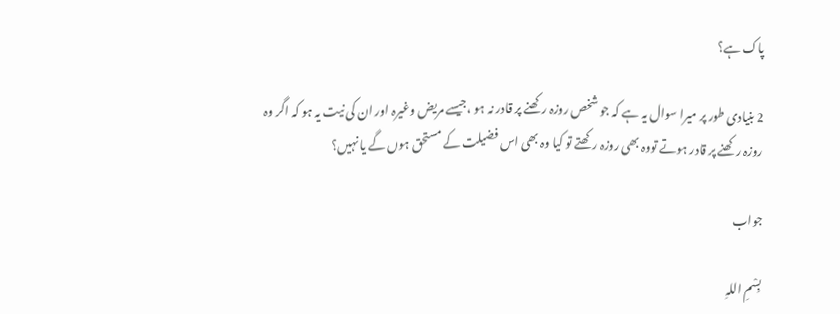پاک ہے؟

2 بنیادی طور پر میرا سوال یہ ہے کہ جو شخص روزہ رکھنے پر قادر نہ ہو ،جیسے مریض وغیرہ اور ان کی نیت یہ ہو کہ اگر وہ روزہ رکھنے پر قادر ہوتے تووہ بھی روزہ رکھتے تو کیا وہ بھی اس فضیلت کے مستحق ہوں گے یا نہیں؟

جواب

بِسْمِ اللہِ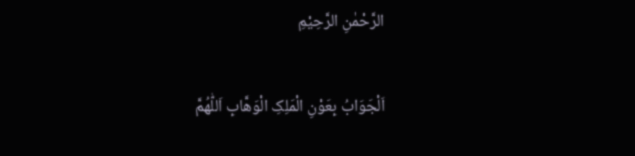الرَّحْمٰنِ الرَّحِيْمِ

اَلْجَوَابُ بِعَوْنِ الْمَلِکِ الْوَھَّابِ اَللّٰھُمَّ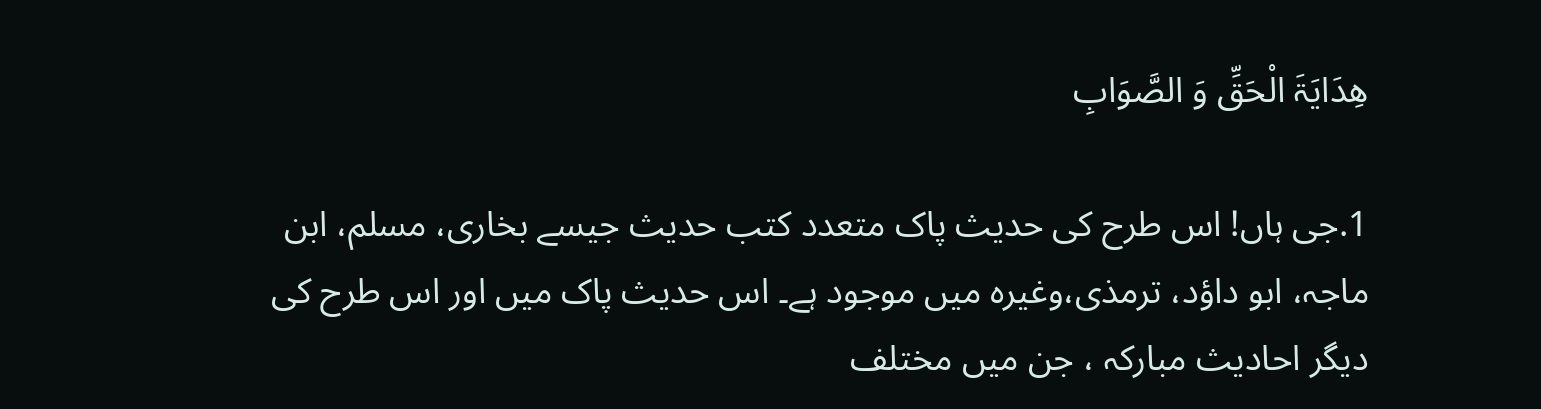ھِدَایَۃَ الْحَقِّ وَ الصَّوَابِ

1.جی ہاں! اس طرح کی حدیث پاک متعدد کتب حدیث جیسے بخاری، مسلم، ابن ماجہ، ابو داؤد، ترمذی،وغیرہ میں موجود ہے۔ اس حدیث پاک میں اور اس طرح کی دیگر احادیث مبارکہ ، جن میں مختلف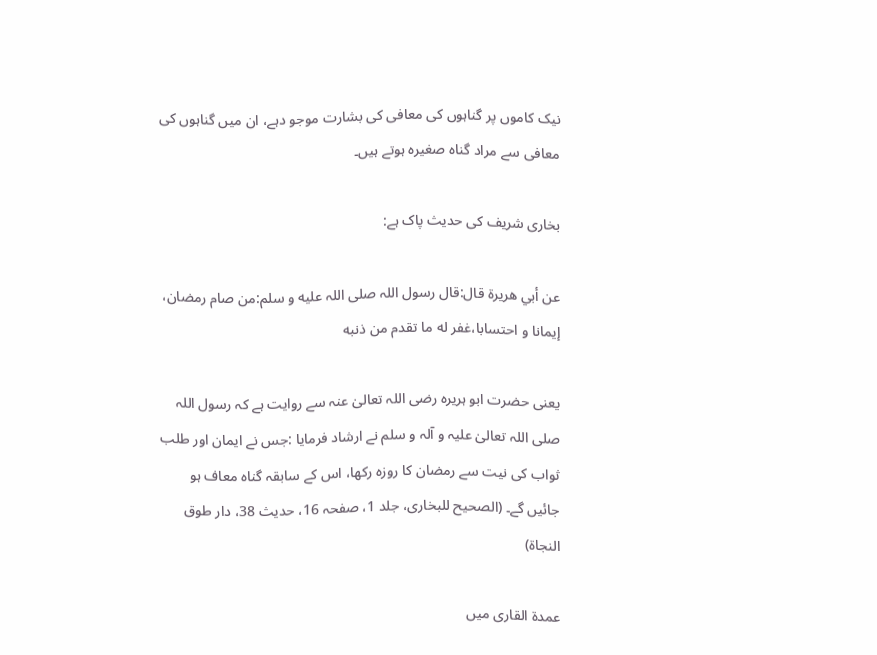نیک کاموں پر گناہوں کی معافی کی بشارت موجو دہے، ان میں گناہوں کی معافی سے مراد گناہ صغیرہ ہوتے ہیں۔

بخاری شریف کی حدیث پاک ہے:

عن أبي هريرة قال:قال رسول اللہ صلى اللہ عليه و سلم:من صام رمضان، إيمانا و احتسابا،غفر له ما تقدم من ذنبه

یعنی حضرت ابو ہریرہ رضی اللہ تعالیٰ عنہ سے روایت ہے کہ رسول اللہ صلی اللہ تعالیٰ علیہ و آلہ و سلم نے ارشاد فرمایا :جس نے ایمان اور طلب ثواب کی نیت سے رمضان کا روزہ رکھا، اس کے سابقہ گناہ معاف ہو جائیں گے۔ (الصحیح للبخاری، جلد 1، صفحہ 16، حدیث 38، دار طوق النجاۃ)

عمدۃ القاری میں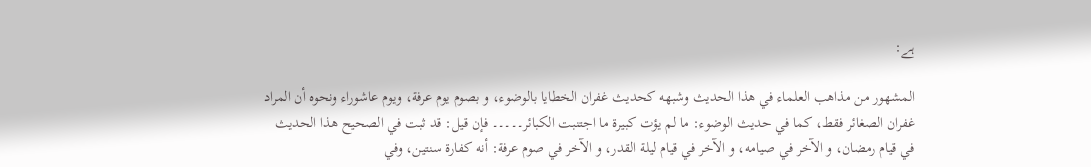ہے:

المشهور من مذاهب العلماء في هذا الحديث وشبهه كحديث غفران الخطايا بالوضوء، و بصوم يوم عرفة، ويوم عاشوراء ونحوه أن المراد غفران الصغائر فقط، كما في حديث الوضوء: ما لم يؤت كبيرة ما اجتنبت الكبائر۔۔۔۔۔ فإن قيل: قد ثبت في الصحيح هذا الحديث في قيام رمضان، و الآخر في صيامه، و الآخر في قيام ليلة القدر، و الآخر في صوم عرفة: أنه كفارة سنتين، وفي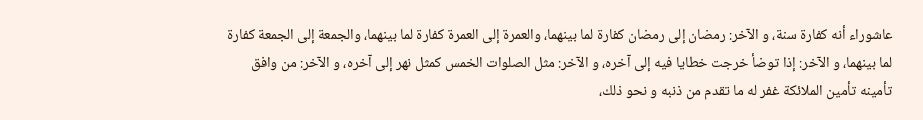عاشوراء أنه كفارة سنة، و الآخر: رمضان إلى رمضان كفارة لما بينهما، والعمرة إلى العمرة كفارة لما بينهما، والجمعة إلى الجمعة كفارة لما بينهما، و الآخر: إذا توضأ خرجت خطايا فيه إلى آخره، و الآخر: مثل الصلوات الخمس كمثل نهر إلى آخره، و الآخر: من وافق تأمينه تأمين الملائكة غفر له ما تقدم من ذنبه و نحو ذلك،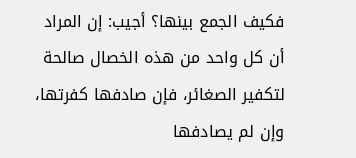فكيف الجمع بينها؟ أجيب: إن المراد أن كل واحد من هذه الخصال صالحة لتكفير الصغائر، فإن صادفها كفرتها، وإن لم يصادفها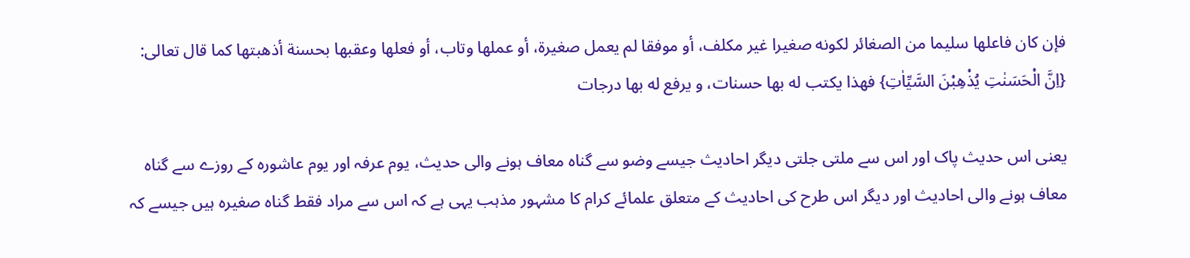فإن كان فاعلها سليما من الصغائر لكونه صغيرا غير مكلف، أو موفقا لم يعمل صغيرة، أو عملها وتاب، أو فعلها وعقبها بحسنة أذهبتها كما قال تعالى: {اِنَّ الْحَسَنٰتِ یُذْهِبْنَ السَّیِّاٰتِ} فهذا يكتب له بها حسنات، و يرفع له بها درجات

یعنی اس حدیث پاک اور اس سے ملتی جلتی دیگر احادیث جیسے وضو سے گناہ معاف ہونے والی حدیث، یوم عرفہ اور یوم عاشورہ کے روزے سے گناہ معاف ہونے والی احادیث اور دیگر اس طرح کی احادیث کے متعلق علمائے کرام کا مشہور مذہب یہی ہے کہ اس سے مراد فقط گناہ صغیرہ ہیں جیسے کہ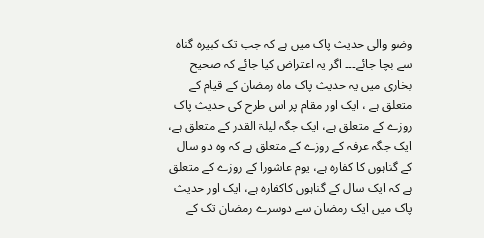وضو والی حدیث پاک میں ہے کہ جب تک کبیرہ گناہ سے بچا جائے۔۔۔ اگر یہ اعتراض کیا جائے کہ صحیح بخاری میں یہ حدیث پاک ماہ رمضان کے قیام کے متعلق ہے ، ایک اور مقام پر اس طرح کی حدیث پاک روزے کے متعلق ہے، ایک جگہ لیلۃ القدر کے متعلق ہے، ایک جگہ عرفہ کے روزے کے متعلق ہے کہ وہ دو سال کے گناہوں کا کفارہ ہے، یوم عاشورا کے روزے کے متعلق ہے کہ ایک سال کے گناہوں کاکفارہ ہے، ایک اور حدیث پاک میں ایک رمضان سے دوسرے رمضان تک کے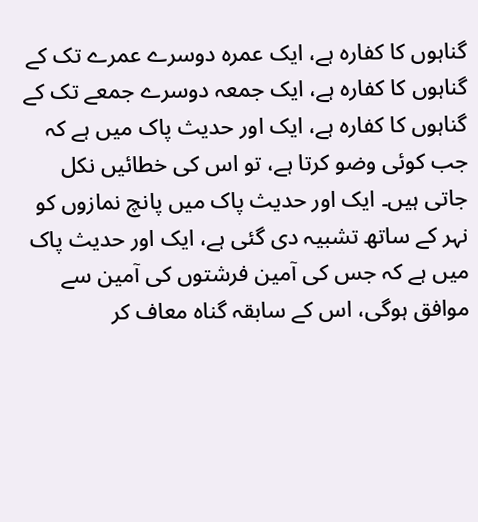گناہوں کا کفارہ ہے، ایک عمرہ دوسرے عمرے تک کے گناہوں کا کفارہ ہے، ایک جمعہ دوسرے جمعے تک کے گناہوں کا کفارہ ہے، ایک اور حدیث پاک میں ہے کہ جب کوئی وضو کرتا ہے، تو اس کی خطائیں نکل جاتی ہیں۔ ایک اور حدیث پاک میں پانچ نمازوں کو نہر کے ساتھ تشبیہ دی گئی ہے، ایک اور حدیث پاک میں ہے کہ جس کی آمین فرشتوں کی آمین سے موافق ہوگی، اس کے سابقہ گناہ معاف کر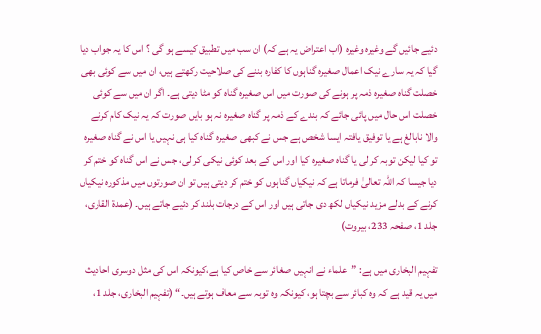دئیے جائیں گے وغیرہ وغیرہ (اب اعتراض یہ ہے کہ) ان سب میں تطبیق کیسے ہو گی ؟ اس کا یہ جواب دیا گیا کہ یہ سارے نیک اعمال صغیرہ گناہوں کا کفارہ بننے کی صلاحیت رکھتے ہیں، ان میں سے کوئی بھی خصلت گناہ صغیرہ ذمہ پر ہونے کی صورت میں اس صغیرہ گناہ کو مٹا دیتی ہے۔ اگر ان میں سے کوئی خصلت اس حال میں پائی جائے کہ بندے کے ذمہ پر گناہ صغیرہ نہ ہو بایں صورت کہ یہ نیک کام کرنے والا نابالغ ہے یا توفیق یافتہ ایسا شخص ہے جس نے کبھی صغیرہ گناہ کیا ہی نہیں یا اس نے گناہ صغیرہ تو کیا لیکن توبہ کر لی یا گناہ صغیرہ کیا اور اس کے بعد کوئی نیکی کر لی، جس نے اس گناہ کو ختم کر دیا جیسا کہ اللہ تعالیٰ فرماتا ہے کہ نیکیاں گناہوں کو ختم کر دیتی ہیں تو ان صورتوں میں مذکورہ نیکیاں کرنے کے بدلے مزید نیکیاں لکھ دی جاتی ہیں اور اس کے درجات بلند کر دئیے جاتے ہیں۔ (عمدۃ القاری، جلد 1، صفحہ 233، بیروت)

تفہیم البخاری میں ہے: ”علماء نے انہیں صغائر سے خاص کیا ہے،کیونکہ اس کی مثل دوسری احادیث میں یہ قید ہے کہ وہ کبائر سے بچتا ہو، کیونکہ وہ توبہ سے معاف ہوتے ہیں۔“ (تفہیم البخاری، جلد 1،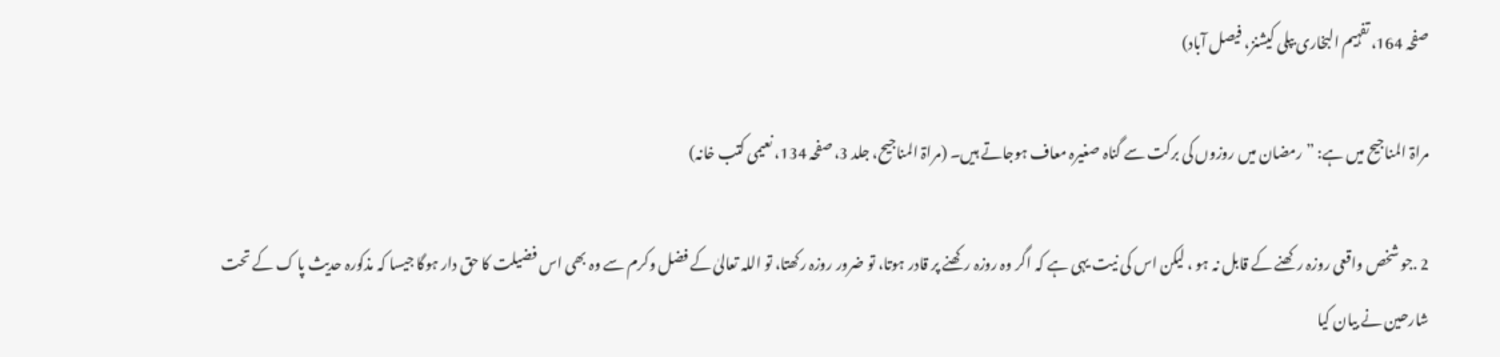صفحہ 164، تفہیم البخاری بپلی کیشنز، فیصل آباد)

مراۃ المناجیح میں ہے: ”رمضان میں روزوں کی برکت سے گناہ صغیرہ معاف ہوجاتے ہیں۔ (مراۃ المناجیح، جلد 3، صفحہ 134، نعیمی کتب خانہ)

2 .جو شخص واقعی روزہ رکھنے کے قابل نہ ہو ، لیکن اس کی نیت یہی ہے کہ اگر وہ روزہ رکھنے پر قادر ہوتا، تو ضرور روزہ رکھتا، تو اللہ تعالیٰ کے فضل وکرم سے وہ بھی اس فضیلت کا حق دار ہوگا جیسا کہ مذکورہ حدیث پا ک کے تحت شارحین نے بیان کیا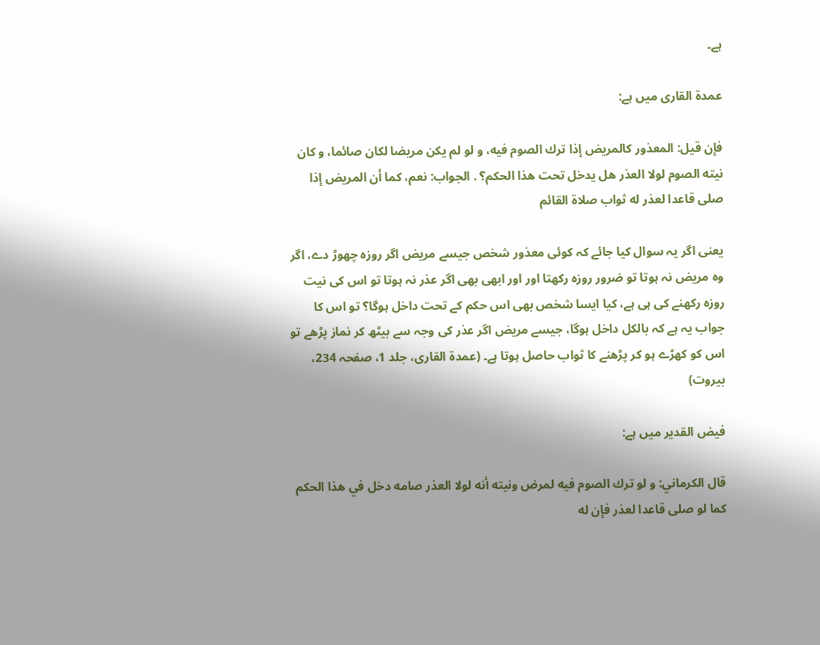ہے۔

عمدۃ القاری میں ہے:

فإن قيل: المعذور كالمريض إذا ترك الصوم فيه، و لو لم يكن مريضا لكان صائما، و كان نيته الصوم لولا العذر هل يدخل تحت هذا الحكم؟ . الجواب: نعم، كما أن المريض إذا صلى قاعدا لعذر له ثواب صلاة القائم

یعنی اگر یہ سوال کیا جائے کہ کوئی معذور شخص جیسے مریض اگر روزہ چھوڑ دے، اگر وہ مریض نہ ہوتا تو ضرور روزہ رکھتا اور اور ابھی بھی اگر عذر نہ ہوتا تو اس کی نیت روزہ رکھنے کی ہی ہے، کیا ایسا شخص بھی اس حکم کے تحت داخل ہوگا؟ تو اس کا جواب یہ ہے کہ بالکل داخل ہوگا، جیسے مریض اگر عذر کی وجہ سے بیٹھ کر نماز پڑھے تو اس کو کھڑے ہو کر پڑھنے کا ثواب حاصل ہوتا ہے۔ (عمدۃ القاری، جلد 1، صفحہ 234، بیروت)

فیض القدیر میں ہے:

قال الكرماني: و لو ترك الصوم فيه لمرض ونيته أنه لولا العذر صامه دخل في هذا الحكم كما لو صلى قاعدا لعذر فإن له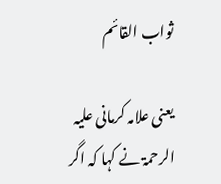ثواب القائم

یعنی علامہ کرمانی علیہ الرحمۃ نے کہا کہ اگر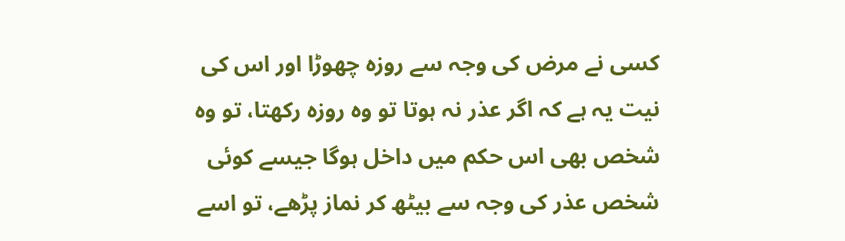کسی نے مرض کی وجہ سے روزہ چھوڑا اور اس کی نیت یہ ہے کہ اگر عذر نہ ہوتا تو وہ روزہ رکھتا، تو وہ شخص بھی اس حکم میں داخل ہوگا جیسے کوئی شخص عذر کی وجہ سے بیٹھ کر نماز پڑھے، تو اسے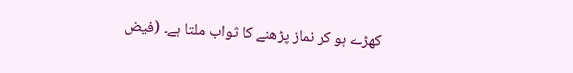کھڑے ہو کر نماز پڑھنے کا ثواب ملتا ہے۔ (فیض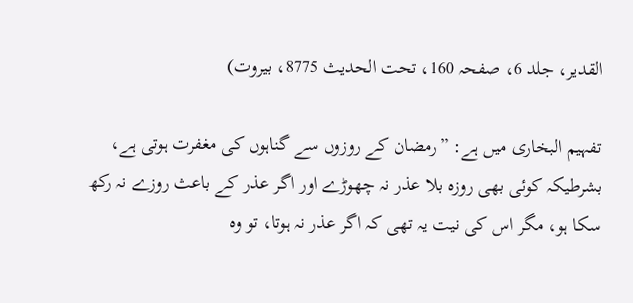القدیر، جلد 6، صفحہ 160، تحت الحدیث 8775، بیروت)

تفہیم البخاری میں ہے: ”رمضان کے روزوں سے گناہوں کی مغفرت ہوتی ہے، بشرطیکہ کوئی بھی روزہ بلا عذر نہ چھوڑے اور اگر عذر کے باعث روزے نہ رکھ سکا ہو، مگر اس کی نیت یہ تھی کہ اگر عذر نہ ہوتا، تو وہ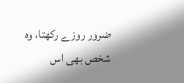ضرور روزے رکھتا، وہ شخص بھی اس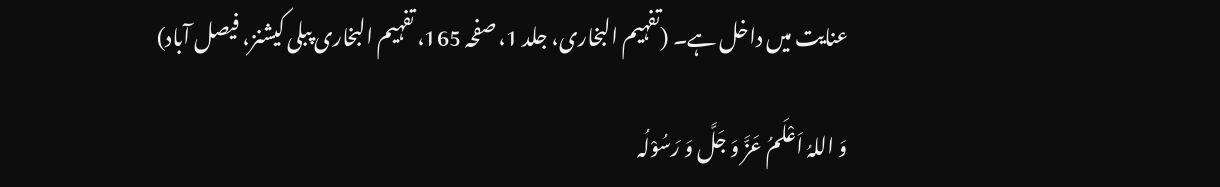عنایت میں داخل ہے۔ (تفہیم البخاری، جلد 1، صفحہ 165، تفہیم البخاری پبلی کیشنز، فیصل آباد)

وَ اللہُ اَعْلَمُ عَزَّ وَ جَلَّ وَ رَسُوْلُہ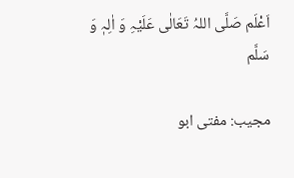اَعْلَم صَلَّی اللہُ تَعَالٰی عَلَیْہِ وَ اٰلِہٖ وَ سَلَّم

مجیب: مفتی ابو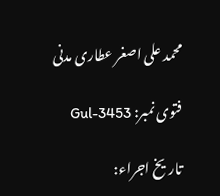محمد علی اصغر عطاری مدنی

فتوی نمبر: Gul-3453

تاریخ اجراء: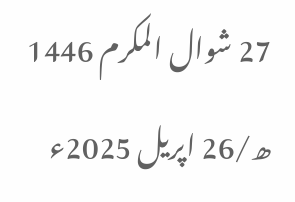27 شوال المکرم 1446 ھ/26 اپریل 2025ء